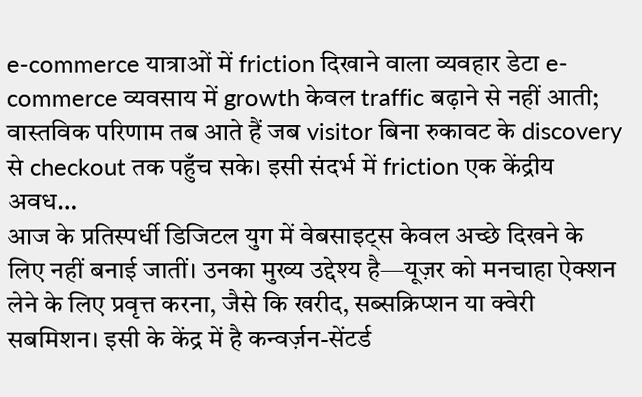e-commerce यात्राओं में friction दिखाने वाला व्यवहार डेटा e-commerce व्यवसाय में growth केवल traffic बढ़ाने से नहीं आती; वास्तविक परिणाम तब आते हैं जब visitor बिना रुकावट के discovery से checkout तक पहुँच सके। इसी संदर्भ में friction एक केंद्रीय अवध…
आज के प्रतिस्पर्धी डिजिटल युग में वेबसाइट्स केवल अच्छे दिखने के लिए नहीं बनाई जातीं। उनका मुख्य उद्देश्य है—यूज़र को मनचाहा ऐक्शन लेने के लिए प्रवृत्त करना, जैसे कि खरीद, सब्सक्रिप्शन या क्वेरी सबमिशन। इसी के केंद्र में है कन्वर्ज़न-सेंटर्ड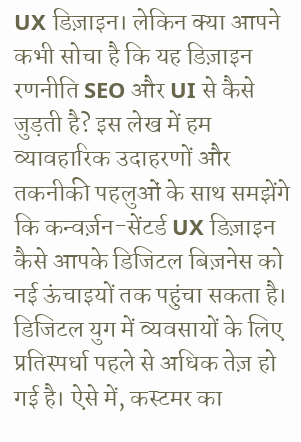UX डिज़ाइन। लेकिन क्या आपने कभी सोचा है कि यह डिज़ाइन रणनीति SEO और UI से कैसे जुड़ती है? इस लेख में हम व्यावहारिक उदाहरणों और तकनीकी पहलुओं के साथ समझेंगे कि कन्वर्ज़न-सेंटर्ड UX डिज़ाइन कैसे आपके डिजिटल बिज़नेस को नई ऊंचाइयों तक पहुंचा सकता है।
डिजिटल युग में व्यवसायों के लिए प्रतिस्पर्धा पहले से अधिक तेज़ हो गई है। ऐसे में, कस्टमर का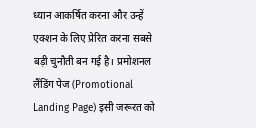ध्यान आकर्षित करना और उन्हें एक्शन के लिए प्रेरित करना सबसे बड़ी चुनौती बन गई है। प्रमोशनल लैंडिंग पेज (Promotional Landing Page) इसी जरूरत को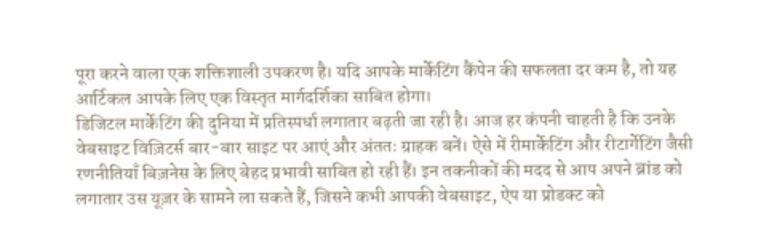पूरा करने वाला एक शक्तिशाली उपकरण है। यदि आपके मार्केटिंग कैंपेन की सफलता दर कम है, तो यह आर्टिकल आपके लिए एक विस्तृत मार्गदर्शिका साबित होगा।
डिजिटल मार्केटिंग की दुनिया में प्रतिस्पर्धा लगातार बढ़ती जा रही है। आज हर कंपनी चाहती है कि उनके वेबसाइट विज़िटर्स बार-बार साइट पर आएं और अंततः ग्राहक बनें। ऐसे में रीमार्केटिंग और रीटार्गेटिंग जैसी रणनीतियाँ बिज़नेस के लिए बेहद प्रभावी साबित हो रही हैं। इन तकनीकों की मदद से आप अपने ब्रांड को लगातार उस यूज़र के सामने ला सकते हैं, जिसने कभी आपकी वेबसाइट, ऐप या प्रोडक्ट को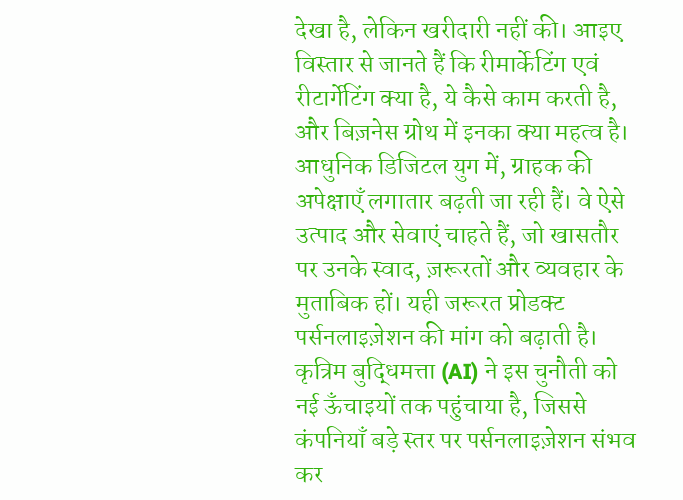देखा है, लेकिन खरीदारी नहीं की। आइए विस्तार से जानते हैं कि रीमार्केटिंग एवं रीटार्गेटिंग क्या है, ये कैसे काम करती है, और बिज़नेस ग्रोथ में इनका क्या महत्व है।
आधुनिक डिजिटल युग में, ग्राहक की अपेक्षाएँ लगातार बढ़ती जा रही हैं। वे ऐसे उत्पाद और सेवाएं चाहते हैं, जो खासतौर पर उनके स्वाद, ज़रूरतों और व्यवहार के मुताबिक हों। यही जरूरत प्रोडक्ट पर्सनलाइज़ेशन की मांग को बढ़ाती है। कृत्रिम बुद्धिमत्ता (AI) ने इस चुनौती को नई ऊँचाइयों तक पहुंचाया है, जिससे कंपनियाँ बड़े स्तर पर पर्सनलाइज़ेशन संभव कर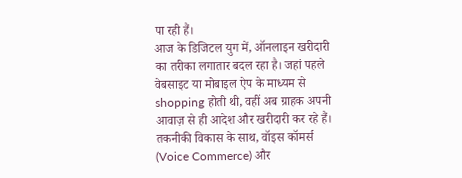पा रही हैं।
आज के डिजिटल युग में, ऑनलाइन खरीदारी का तरीका लगातार बदल रहा है। जहां पहले वेबसाइट या मोबाइल ऐप के माध्यम से shopping होती थी, वहीं अब ग्राहक अपनी आवाज़ से ही आदेश और खरीदारी कर रहे हैं। तकनीकी विकास के साथ, वॉइस कॉमर्स (Voice Commerce) और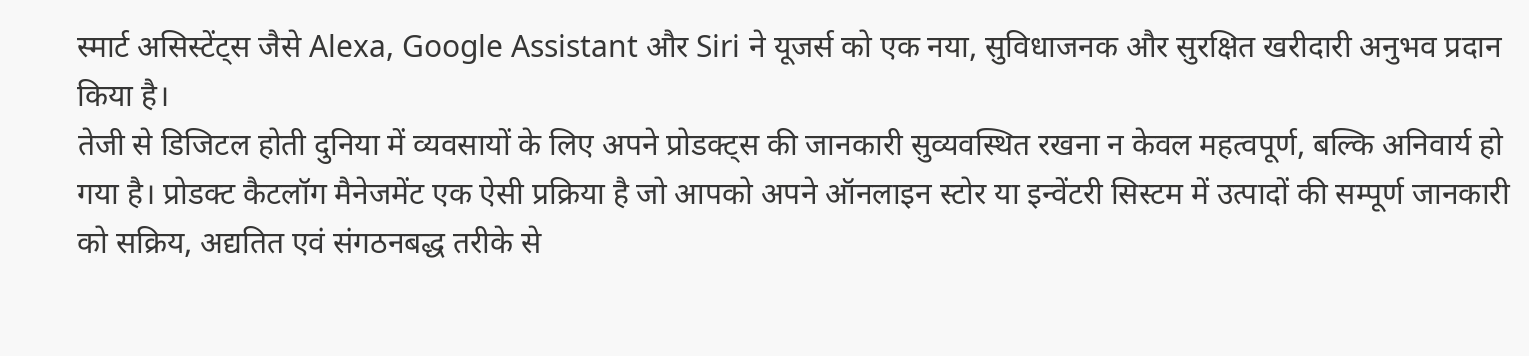स्मार्ट असिस्टेंट्स जैसे Alexa, Google Assistant और Siri ने यूजर्स को एक नया, सुविधाजनक और सुरक्षित खरीदारी अनुभव प्रदान किया है।
तेजी से डिजिटल होती दुनिया में व्यवसायों के लिए अपने प्रोडक्ट्स की जानकारी सुव्यवस्थित रखना न केवल महत्वपूर्ण, बल्कि अनिवार्य हो गया है। प्रोडक्ट कैटलॉग मैनेजमेंट एक ऐसी प्रक्रिया है जो आपको अपने ऑनलाइन स्टोर या इन्वेंटरी सिस्टम में उत्पादों की सम्पूर्ण जानकारी को सक्रिय, अद्यतित एवं संगठनबद्ध तरीके से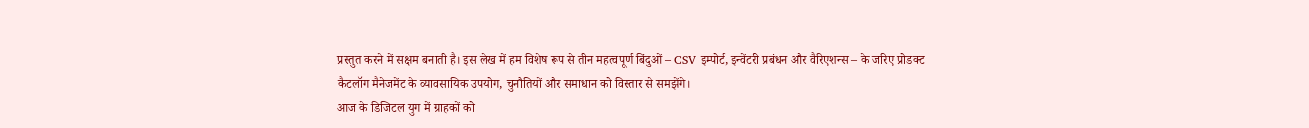प्रस्तुत करने में सक्षम बनाती है। इस लेख में हम विशेष रूप से तीन महत्वपूर्ण बिंदुओं – CSV इम्पोर्ट, इन्वेंटरी प्रबंधन और वैरिएशन्स – के जरिए प्रोडक्ट कैटलॉग मैनेजमेंट के व्यावसायिक उपयोग, चुनौतियों और समाधान को विस्तार से समझेंगे।
आज के डिजिटल युग में ग्राहकों को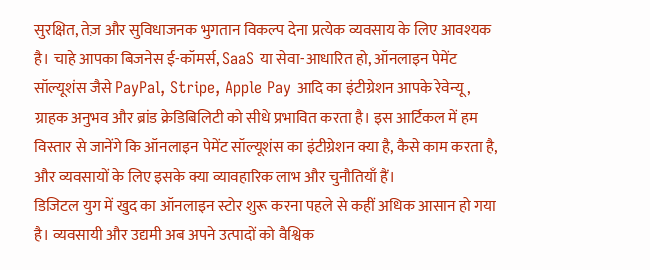सुरक्षित, तेज़ और सुविधाजनक भुगतान विकल्प देना प्रत्येक व्यवसाय के लिए आवश्यक है। चाहे आपका बिजनेस ई-कॉमर्स, SaaS या सेवा-आधारित हो, ऑनलाइन पेमेंट सॉल्यूशंस जैसे PayPal, Stripe, Apple Pay आदि का इंटीग्रेशन आपके रेवेन्यू, ग्राहक अनुभव और ब्रांड क्रेडिबिलिटी को सीधे प्रभावित करता है। इस आर्टिकल में हम विस्तार से जानेंगे कि ऑनलाइन पेमेंट सॉल्यूशंस का इंटीग्रेशन क्या है, कैसे काम करता है, और व्यवसायों के लिए इसके क्या व्यावहारिक लाभ और चुनौतियाँ हैं।
डिजिटल युग में खुद का ऑनलाइन स्टोर शुरू करना पहले से कहीं अधिक आसान हो गया है। व्यवसायी और उद्यमी अब अपने उत्पादों को वैश्विक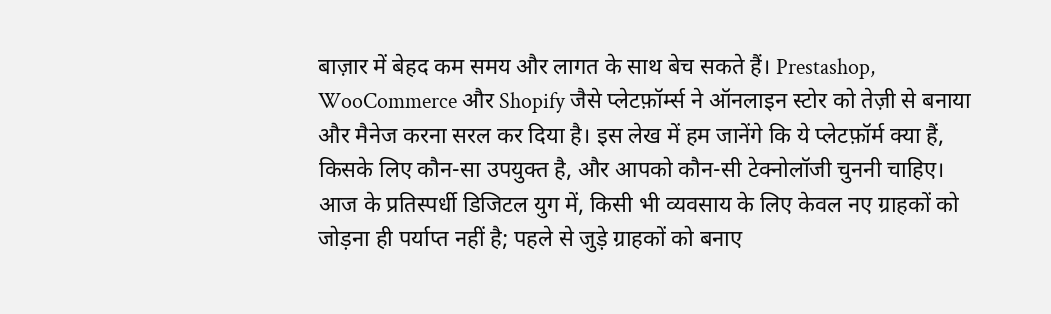बाज़ार में बेहद कम समय और लागत के साथ बेच सकते हैं। Prestashop, WooCommerce और Shopify जैसे प्लेटफ़ॉर्म्स ने ऑनलाइन स्टोर को तेज़ी से बनाया और मैनेज करना सरल कर दिया है। इस लेख में हम जानेंगे कि ये प्लेटफ़ॉर्म क्या हैं, किसके लिए कौन-सा उपयुक्त है, और आपको कौन-सी टेक्नोलॉजी चुननी चाहिए।
आज के प्रतिस्पर्धी डिजिटल युग में, किसी भी व्यवसाय के लिए केवल नए ग्राहकों को जोड़ना ही पर्याप्त नहीं है; पहले से जुड़े ग्राहकों को बनाए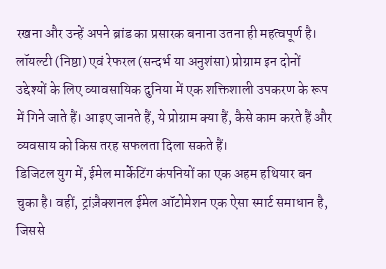रखना और उन्हें अपने ब्रांड का प्रसारक बनाना उतना ही महत्वपूर्ण है। लॉयल्टी (निष्ठा) एवं रेफरल (सन्दर्भ या अनुशंसा) प्रोग्राम इन दोनों उद्देश्यों के लिए व्यावसायिक दुनिया में एक शक्तिशाली उपकरण के रूप में गिने जाते हैं। आइए जानते हैं, ये प्रोग्राम क्या हैं, कैसे काम करते हैं और व्यवसाय को किस तरह सफलता दिला सकते हैं।
डिजिटल युग में, ईमेल मार्केटिंग कंपनियों का एक अहम हथियार बन चुका है। वहीं, ट्रांज़ैक्शनल ईमेल ऑटोमेशन एक ऐसा स्मार्ट समाधान है, जिससे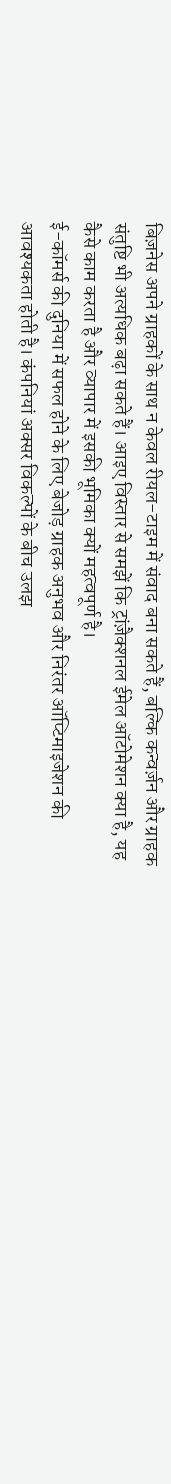बिज़नेस अपने ग्राहकों के साथ न केवल रीयल-टाइम में संवाद बना सकते हैं, बल्कि कन्वर्ज़न और ग्राहक संतुष्टि भी अत्यधिक बढ़ा सकते हैं। आइए विस्तार से समझें कि ट्रांज़ैक्शनल ईमेल ऑटोमेशन क्या है, यह कैसे काम करता है और व्यापार में इसकी भूमिका क्यों महत्वपूर्ण है।
ई-कॉमर्स की दुनिया में सफल होने के लिए बेजोड़ ग्राहक अनुभव और निरंतर ऑप्टिमाइजेशन की आवश्यकता होती है। कंपनियां अक्सर विकल्पों के बीच उलझ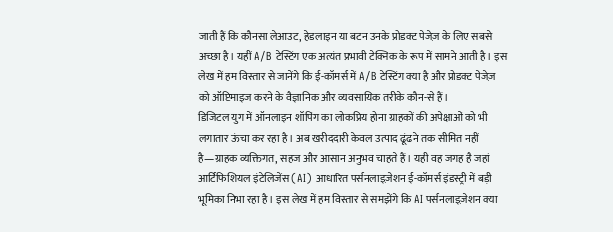जाती हैं कि कौनसा लेआउट, हेडलाइन या बटन उनके प्रोडक्ट पेजेज़ के लिए सबसे अच्छा है। यहीं A/B टेस्टिंग एक अत्यंत प्रभावी टेक्निक के रूप में सामने आती है। इस लेख में हम विस्तार से जानेंगे कि ई-कॉमर्स में A/B टेस्टिंग क्या है और प्रोडक्ट पेजेज़ को ऑप्टिमाइज करने के वैज्ञानिक और व्यवसायिक तरीके कौन-से हैं।
डिजिटल युग में ऑनलाइन शॉपिंग का लोकप्रिय होना ग्राहकों की अपेक्षाओं को भी लगातार ऊंचा कर रहा है। अब खरीददारी केवल उत्पाद ढूंढने तक सीमित नहीं है—ग्राहक व्यक्तिगत, सहज और आसान अनुभव चाहते हैं। यही वह जगह है जहां आर्टिफिशियल इंटेलिजेंस (AI) आधारित पर्सनलाइज़ेशन ई-कॉमर्स इंडस्ट्री में बड़ी भूमिका निभा रहा है। इस लेख में हम विस्तार से समझेंगे कि AI पर्सनलाइज़ेशन क्या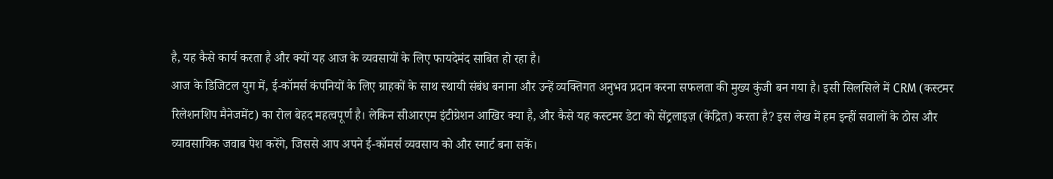है, यह कैसे कार्य करता है और क्यों यह आज के व्यवसायों के लिए फायदेमंद साबित हो रहा है।
आज के डिजिटल युग में, ई-कॉमर्स कंपनियों के लिए ग्राहकों के साथ स्थायी संबंध बनाना और उन्हें व्यक्तिगत अनुभव प्रदान करना सफलता की मुख्य कुंजी बन गया है। इसी सिलसिले में CRM (कस्टमर रिलेशनशिप मैनेजमेंट) का रोल बेहद महत्वपूर्ण है। लेकिन सीआरएम इंटीग्रेशन आखिर क्या है, और कैसे यह कस्टमर डेटा को सेंट्रलाइज़ (केंद्रित) करता है? इस लेख में हम इन्हीं सवालों के ठोस और व्यावसायिक जवाब पेश करेंगे, जिससे आप अपने ई-कॉमर्स व्यवसाय को और स्मार्ट बना सकें।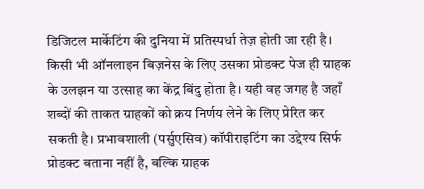डिजिटल मार्केटिंग की दुनिया में प्रतिस्पर्धा तेज़ होती जा रही है। किसी भी ऑनलाइन बिज़नेस के लिए उसका प्रोडक्ट पेज ही ग्राहक के उलझन या उत्साह का केंद्र बिंदु होता है। यही वह जगह है जहाँ शब्दों की ताकत ग्राहकों को क्रय निर्णय लेने के लिए प्रेरित कर सकती है। प्रभावशाली (पर्सुएसिव) कॉपीराइटिंग का उद्देश्य सिर्फ प्रोडक्ट बताना नहीं है, बल्कि ग्राहक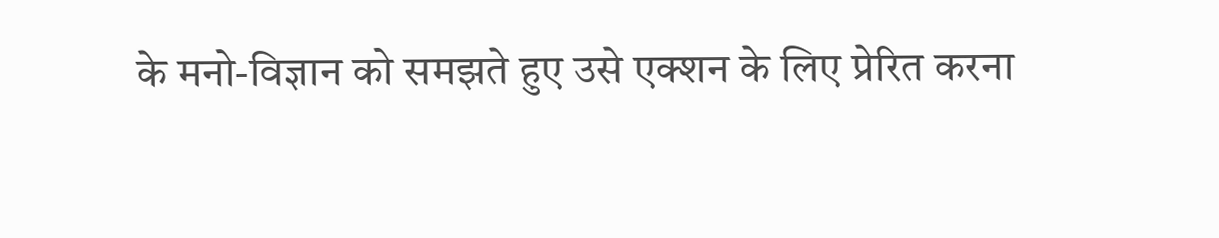के मनो-विज्ञान को समझते हुए उसे एक्शन के लिए प्रेरित करना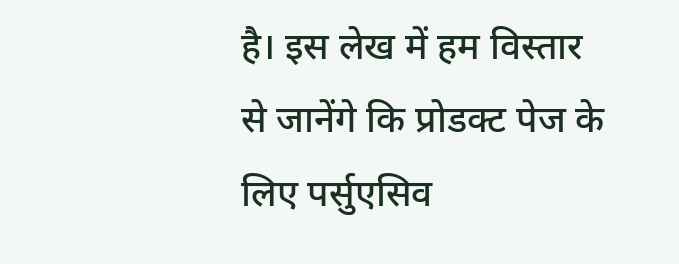है। इस लेख में हम विस्तार से जानेंगे कि प्रोडक्ट पेज के लिए पर्सुएसिव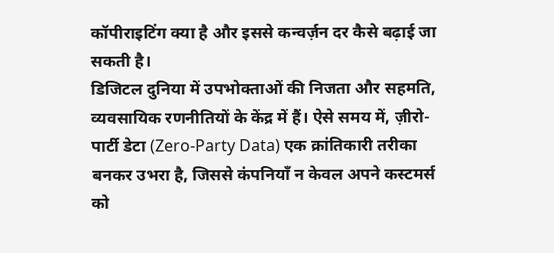कॉपीराइटिंग क्या है और इससे कन्वर्ज़न दर कैसे बढ़ाई जा सकती है।
डिजिटल दुनिया में उपभोक्ताओं की निजता और सहमति, व्यवसायिक रणनीतियों के केंद्र में हैं। ऐसे समय में, ज़ीरो-पार्टी डेटा (Zero-Party Data) एक क्रांतिकारी तरीका बनकर उभरा है, जिससे कंपनियाँ न केवल अपने कस्टमर्स को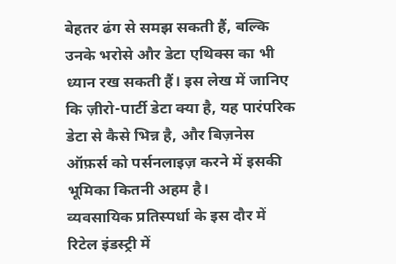बेहतर ढंग से समझ सकती हैं, बल्कि उनके भरोसे और डेटा एथिक्स का भी ध्यान रख सकती हैं। इस लेख में जानिए कि ज़ीरो-पार्टी डेटा क्या है, यह पारंपरिक डेटा से कैसे भिन्न है, और बिज़नेस ऑफ़र्स को पर्सनलाइज़ करने में इसकी भूमिका कितनी अहम है।
व्यवसायिक प्रतिस्पर्धा के इस दौर में रिटेल इंडस्ट्री में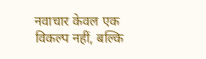नवाचार केवल एक विकल्प नहीं, बल्कि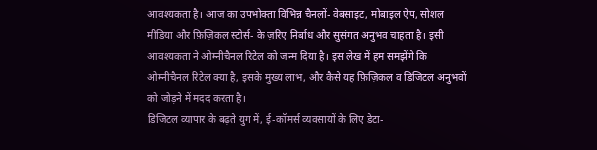आवश्यकता है। आज का उपभोक्ता विभिन्न चैनलों- वेबसाइट, मोबाइल ऐप, सोशल मीडिया और फ़िज़िकल स्टोर्स- के ज़रिए निर्बाध और सुसंगत अनुभव चाहता है। इसी आवश्यकता ने ओम्नीचैनल रिटेल को जन्म दिया है। इस लेख में हम समझेंगे कि ओम्नीचैनल रिटेल क्या है, इसके मुख्य लाभ, और कैसे यह फ़िज़िकल व डिजिटल अनुभवों को जोड़ने में मदद करता है।
डिजिटल व्यापार के बढ़ते युग में, ई-कॉमर्स व्यवसायों के लिए डेटा-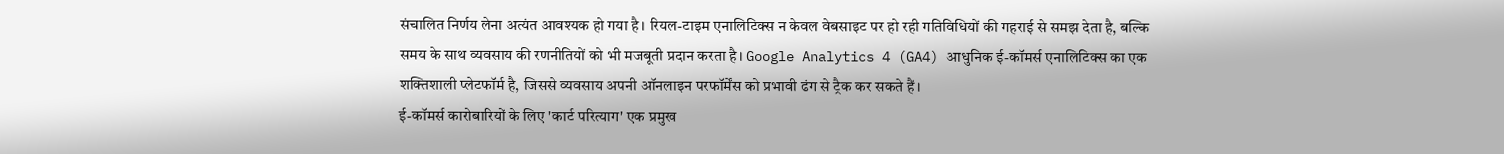संचालित निर्णय लेना अत्यंत आवश्यक हो गया है। रियल-टाइम एनालिटिक्स न केवल वेबसाइट पर हो रही गतिविधियों की गहराई से समझ देता है, बल्कि समय के साथ व्यवसाय की रणनीतियों को भी मजबूती प्रदान करता है। Google Analytics 4 (GA4) आधुनिक ई-कॉमर्स एनालिटिक्स का एक शक्तिशाली प्लेटफॉर्म है, जिससे व्यवसाय अपनी ऑनलाइन परफॉर्मेंस को प्रभावी ढंग से ट्रैक कर सकते हैं।
ई-कॉमर्स कारोबारियों के लिए 'कार्ट परित्याग' एक प्रमुख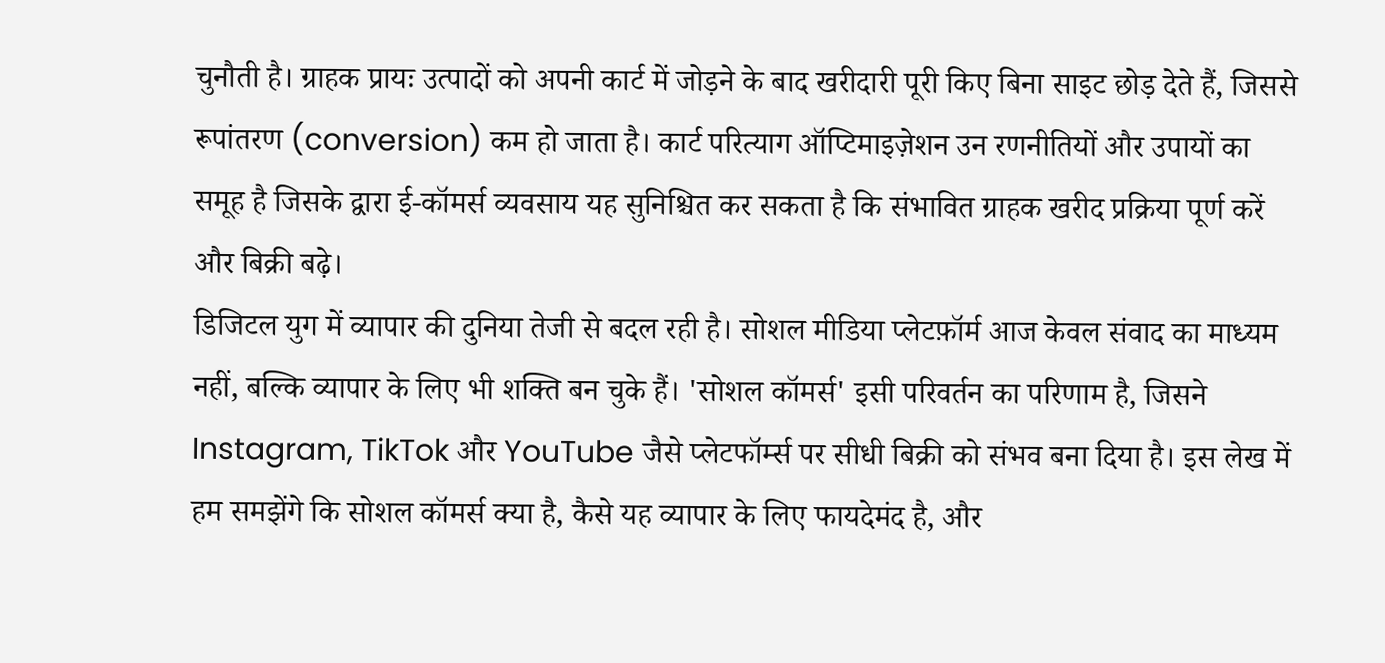चुनौती है। ग्राहक प्रायः उत्पादों को अपनी कार्ट में जोड़ने के बाद खरीदारी पूरी किए बिना साइट छोड़ देते हैं, जिससे रूपांतरण (conversion) कम हो जाता है। कार्ट परित्याग ऑप्टिमाइज़ेशन उन रणनीतियों और उपायों का समूह है जिसके द्वारा ई-कॉमर्स व्यवसाय यह सुनिश्चित कर सकता है कि संभावित ग्राहक खरीद प्रक्रिया पूर्ण करें और बिक्री बढ़े।
डिजिटल युग में व्यापार की दुनिया तेजी से बदल रही है। सोशल मीडिया प्लेटफ़ॉर्म आज केवल संवाद का माध्यम नहीं, बल्कि व्यापार के लिए भी शक्ति बन चुके हैं। 'सोशल कॉमर्स' इसी परिवर्तन का परिणाम है, जिसने Instagram, TikTok और YouTube जैसे प्लेटफॉर्म्स पर सीधी बिक्री को संभव बना दिया है। इस लेख में हम समझेंगे कि सोशल कॉमर्स क्या है, कैसे यह व्यापार के लिए फायदेमंद है, और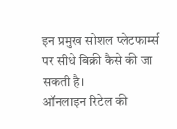इन प्रमुख सोशल प्लेटफार्म्स पर सीधे बिक्री कैसे की जा सकती है।
ऑनलाइन रिटेल की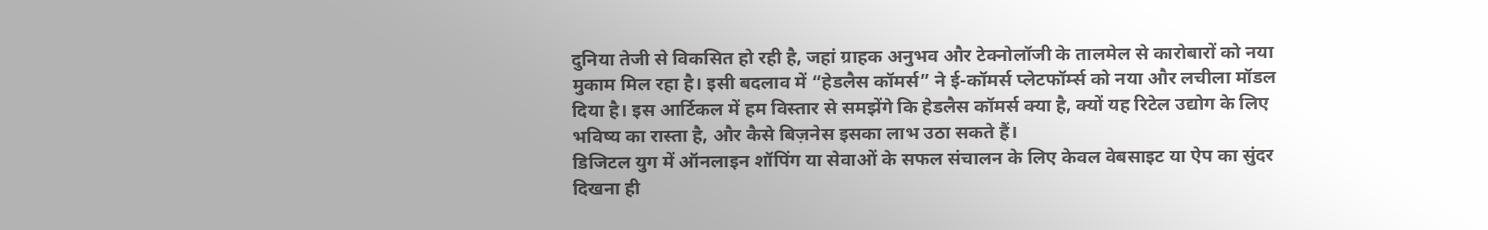दुनिया तेजी से विकसित हो रही है, जहां ग्राहक अनुभव और टेक्नोलॉजी के तालमेल से कारोबारों को नया मुकाम मिल रहा है। इसी बदलाव में “हेडलैस कॉमर्स” ने ई-कॉमर्स प्लेटफॉर्म्स को नया और लचीला मॉडल दिया है। इस आर्टिकल में हम विस्तार से समझेंगे कि हेडलैस कॉमर्स क्या है, क्यों यह रिटेल उद्योग के लिए भविष्य का रास्ता है, और कैसे बिज़नेस इसका लाभ उठा सकते हैं।
डिजिटल युग में ऑनलाइन शॉपिंग या सेवाओं के सफल संचालन के लिए केवल वेबसाइट या ऐप का सुंदर दिखना ही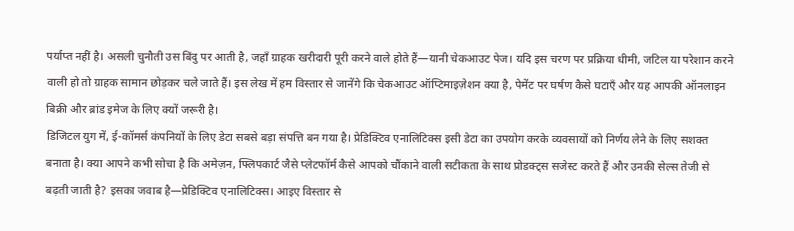पर्याप्त नहीं है। असली चुनौती उस बिंदु पर आती है, जहाँ ग्राहक खरीदारी पूरी करने वाले होते हैं—यानी चेकआउट पेज। यदि इस चरण पर प्रक्रिया धीमी, जटिल या परेशान करने वाली हो तो ग्राहक सामान छोड़कर चले जाते हैं। इस लेख में हम विस्तार से जानेंगे कि चेकआउट ऑप्टिमाइज़ेशन क्या है, पेमेंट पर घर्षण कैसे घटाएँ और यह आपकी ऑनलाइन बिक्री और ब्रांड इमेज के लिए क्यों जरूरी है।
डिजिटल युग में, ई-कॉमर्स कंपनियों के लिए डेटा सबसे बड़ा संपत्ति बन गया है। प्रेडिक्टिव एनालिटिक्स इसी डेटा का उपयोग करके व्यवसायों को निर्णय लेने के लिए सशक्त बनाता है। क्या आपने कभी सोचा है कि अमेज़न, फ्लिपकार्ट जैसे प्लेटफॉर्म कैसे आपको चौंकाने वाली सटीकता के साथ प्रोडक्ट्स सजेस्ट करते हैं और उनकी सेल्स तेजी से बढ़ती जाती है? इसका जवाब है—प्रेडिक्टिव एनालिटिक्स। आइए विस्तार से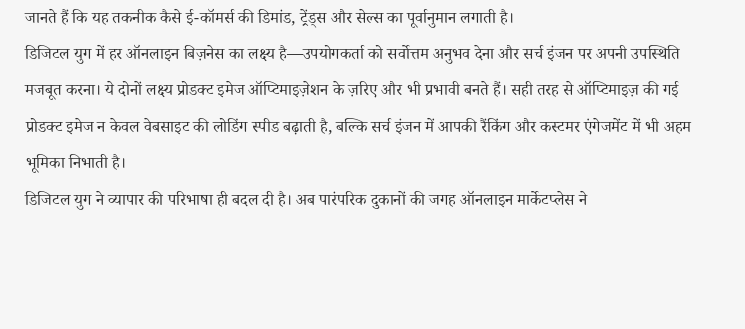जानते हैं कि यह तकनीक कैसे ई-कॉमर्स की डिमांड, ट्रेंड्स और सेल्स का पूर्वानुमान लगाती है।
डिजिटल युग में हर ऑनलाइन बिज़नेस का लक्ष्य है—उपयोगकर्ता को सर्वोत्तम अनुभव देना और सर्च इंजन पर अपनी उपस्थिति मजबूत करना। ये दोनों लक्ष्य प्रोडक्ट इमेज ऑप्टिमाइज़ेशन के ज़रिए और भी प्रभावी बनते हैं। सही तरह से ऑप्टिमाइज़ की गई प्रोडक्ट इमेज न केवल वेबसाइट की लोडिंग स्पीड बढ़ाती है, बल्कि सर्च इंजन में आपकी रैंकिंग और कस्टमर एंगेजमेंट में भी अहम भूमिका निभाती है।
डिजिटल युग ने व्यापार की परिभाषा ही बदल दी है। अब पारंपरिक दुकानों की जगह ऑनलाइन मार्केटप्लेस ने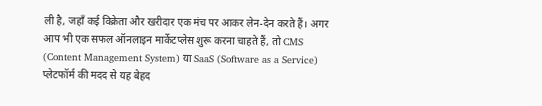ली है, जहाँ कई विक्रेता और खरीदार एक मंच पर आकर लेन-देन करते हैं। अगर आप भी एक सफल ऑनलाइन मार्केटप्लेस शुरू करना चाहते हैं, तो CMS (Content Management System) या SaaS (Software as a Service) प्लेटफॉर्म की मदद से यह बेहद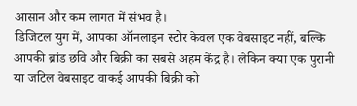आसान और कम लागत में संभव है।
डिजिटल युग में, आपका ऑनलाइन स्टोर केवल एक वेबसाइट नहीं, बल्कि आपकी ब्रांड छवि और बिक्री का सबसे अहम केंद्र है। लेकिन क्या एक पुरानी या जटिल वेबसाइट वाकई आपकी बिक्री को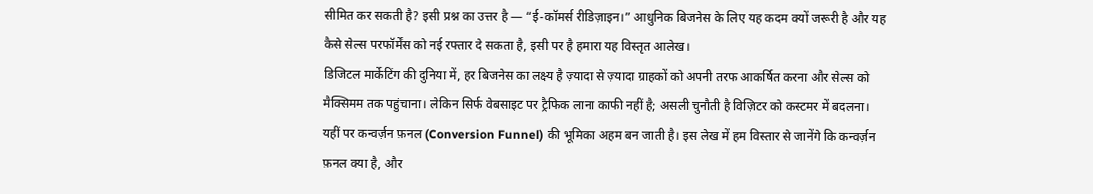सीमित कर सकती है? इसी प्रश्न का उत्तर है — “ई-कॉमर्स रीडिज़ाइन।” आधुनिक बिजनेस के लिए यह कदम क्यों जरूरी है और यह कैसे सेल्स परफॉर्मेंस को नई रफ्तार दे सकता है, इसी पर है हमारा यह विस्तृत आलेख।
डिजिटल मार्केटिंग की दुनिया में, हर बिजनेस का लक्ष्य है ज़्यादा से ज़्यादा ग्राहकों को अपनी तरफ आकर्षित करना और सेल्स को मैक्सिमम तक पहुंचाना। लेकिन सिर्फ वेबसाइट पर ट्रैफिक लाना काफी नहीं है; असली चुनौती है विज़िटर को कस्टमर में बदलना। यहीं पर कन्वर्ज़न फ़नल (Conversion Funnel) की भूमिका अहम बन जाती है। इस लेख में हम विस्तार से जानेंगे कि कन्वर्ज़न फ़नल क्या है, और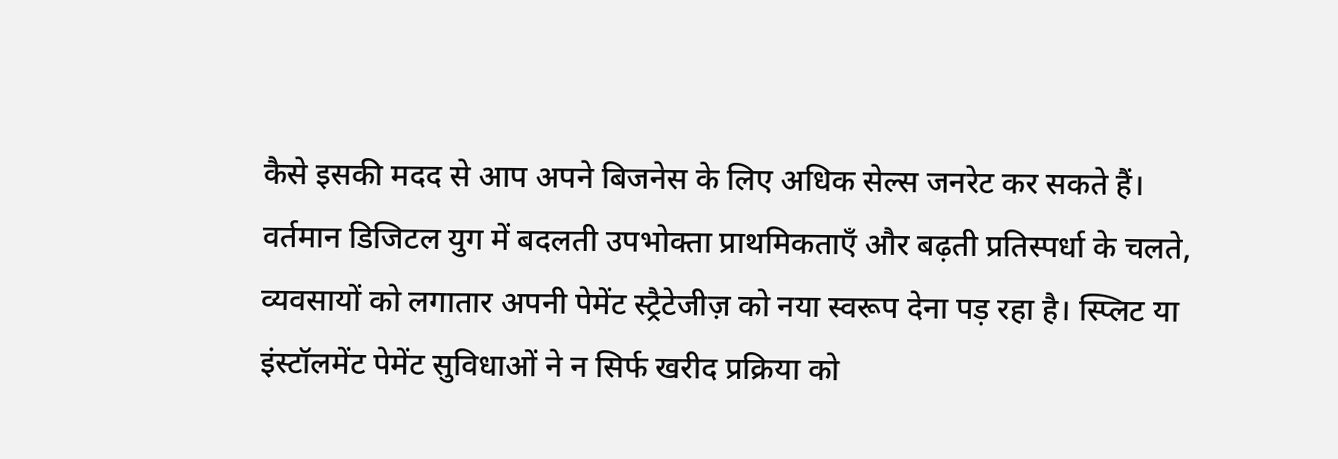कैसे इसकी मदद से आप अपने बिजनेस के लिए अधिक सेल्स जनरेट कर सकते हैं।
वर्तमान डिजिटल युग में बदलती उपभोक्ता प्राथमिकताएँ और बढ़ती प्रतिस्पर्धा के चलते, व्यवसायों को लगातार अपनी पेमेंट स्ट्रैटेजीज़ को नया स्वरूप देना पड़ रहा है। स्प्लिट या इंस्टॉलमेंट पेमेंट सुविधाओं ने न सिर्फ खरीद प्रक्रिया को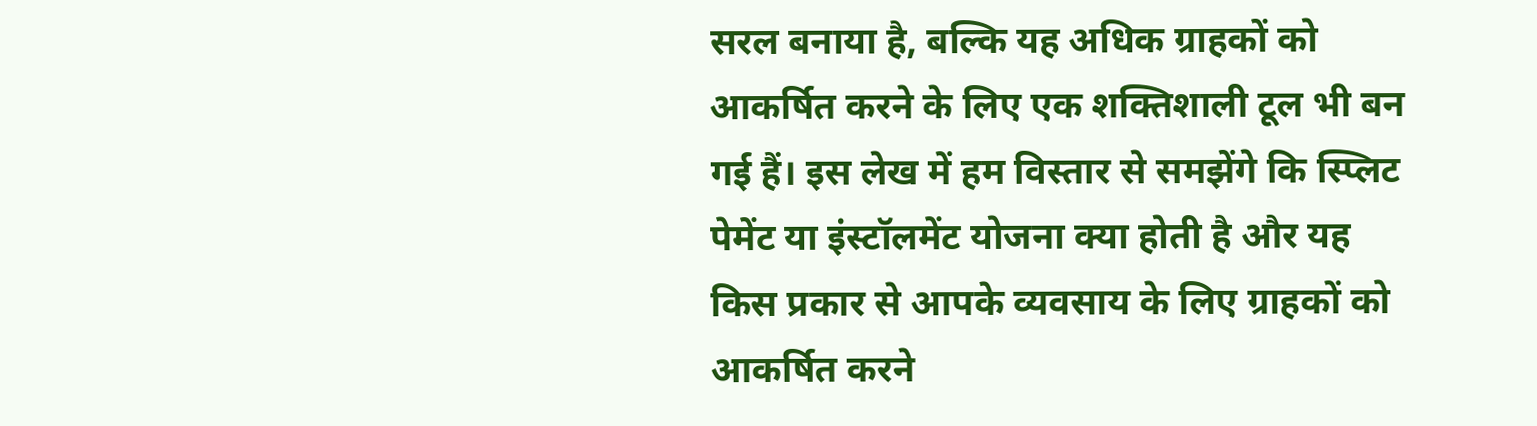सरल बनाया है, बल्कि यह अधिक ग्राहकों को आकर्षित करने के लिए एक शक्तिशाली टूल भी बन गई हैं। इस लेख में हम विस्तार से समझेंगे कि स्प्लिट पेमेंट या इंस्टॉलमेंट योजना क्या होती है और यह किस प्रकार से आपके व्यवसाय के लिए ग्राहकों को आकर्षित करने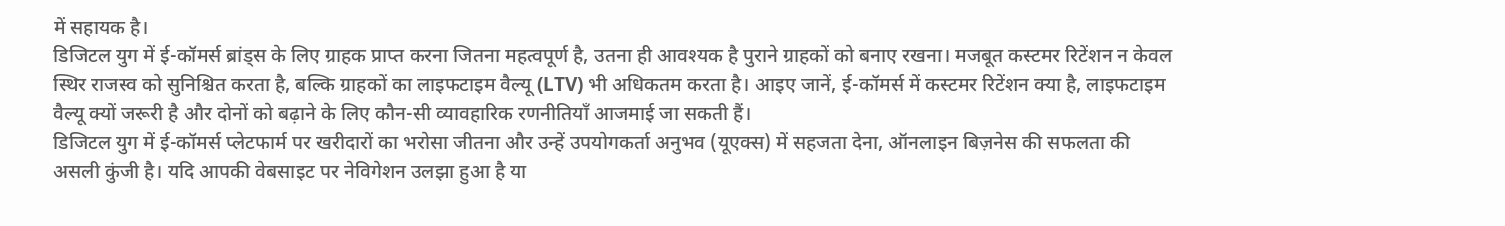में सहायक है।
डिजिटल युग में ई-कॉमर्स ब्रांड्स के लिए ग्राहक प्राप्त करना जितना महत्वपूर्ण है, उतना ही आवश्यक है पुराने ग्राहकों को बनाए रखना। मजबूत कस्टमर रिटेंशन न केवल स्थिर राजस्व को सुनिश्चित करता है, बल्कि ग्राहकों का लाइफटाइम वैल्यू (LTV) भी अधिकतम करता है। आइए जानें, ई-कॉमर्स में कस्टमर रिटेंशन क्या है, लाइफटाइम वैल्यू क्यों जरूरी है और दोनों को बढ़ाने के लिए कौन-सी व्यावहारिक रणनीतियाँ आजमाई जा सकती हैं।
डिजिटल युग में ई-कॉमर्स प्लेटफार्म पर खरीदारों का भरोसा जीतना और उन्हें उपयोगकर्ता अनुभव (यूएक्स) में सहजता देना, ऑनलाइन बिज़नेस की सफलता की असली कुंजी है। यदि आपकी वेबसाइट पर नेविगेशन उलझा हुआ है या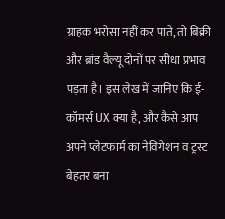ग्राहक भरोसा नहीं कर पाते, तो बिक्री और ब्रांड वैल्यू दोनों पर सीधा प्रभाव पड़ता है। इस लेख में जानिए कि ई-कॉमर्स UX क्या है, और कैसे आप अपने प्लेटफार्म का नेविगेशन व ट्रस्ट बेहतर बना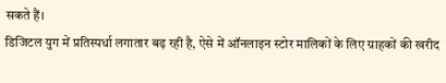सकते हैं।
डिजिटल युग में प्रतिस्पर्धा लगातार बढ़ रही है, ऐसे में ऑनलाइन स्टोर मालिकों के लिए ग्राहकों की खरीद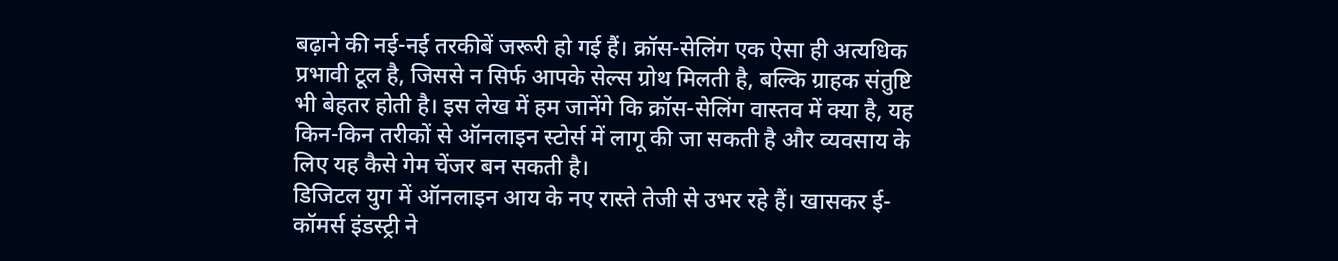बढ़ाने की नई-नई तरकीबें जरूरी हो गई हैं। क्रॉस-सेलिंग एक ऐसा ही अत्यधिक प्रभावी टूल है, जिससे न सिर्फ आपके सेल्स ग्रोथ मिलती है, बल्कि ग्राहक संतुष्टि भी बेहतर होती है। इस लेख में हम जानेंगे कि क्रॉस-सेलिंग वास्तव में क्या है, यह किन-किन तरीकों से ऑनलाइन स्टोर्स में लागू की जा सकती है और व्यवसाय के लिए यह कैसे गेम चेंजर बन सकती है।
डिजिटल युग में ऑनलाइन आय के नए रास्ते तेजी से उभर रहे हैं। खासकर ई-कॉमर्स इंडस्ट्री ने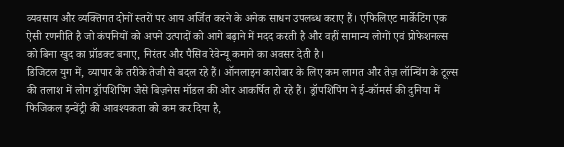व्यवसाय और व्यक्तिगत दोनों स्तरों पर आय अर्जित करने के अनेक साधन उपलब्ध कराए हैं। एफिलिएट मार्केटिंग एक ऐसी रणनीति है जो कंपनियों को अपने उत्पादों को आगे बढ़ाने में मदद करती है और वहीं सामान्य लोगों एवं प्रोफेशनल्स को बिना खुद का प्रॉडक्ट बनाए, निरंतर और पैसिव रेवेन्यू कमाने का अवसर देती है।
डिजिटल युग में, व्यापार के तरीके तेजी से बदल रहे हैं। ऑनलाइन कारोबार के लिए कम लागत और तेज़ लॉन्चिंग के टूल्स की तलाश में लोग ड्रॉपशिपिंग जैसे बिज़नेस मॉडल की ओर आकर्षित हो रहे हैं। ड्रॉपशिपिंग ने ई-कॉमर्स की दुनिया में फिजिकल इन्वेंट्री की आवश्यकता को कम कर दिया है,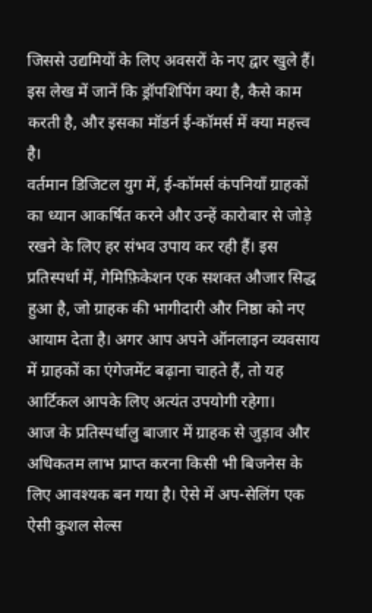जिससे उद्यमियों के लिए अवसरों के नए द्वार खुले हैं। इस लेख में जानें कि ड्रॉपशिपिंग क्या है, कैसे काम करती है, और इसका मॉडर्न ई-कॉमर्स में क्या महत्त्व है।
वर्तमान डिजिटल युग में, ई-कॉमर्स कंपनियाँ ग्राहकों का ध्यान आकर्षित करने और उन्हें कारोबार से जोड़े रखने के लिए हर संभव उपाय कर रही हैं। इस प्रतिस्पर्धा में, गेमिफ़िकेशन एक सशक्त औजार सिद्ध हुआ है, जो ग्राहक की भागीदारी और निष्ठा को नए आयाम देता है। अगर आप अपने ऑनलाइन व्यवसाय में ग्राहकों का एंगेजमेंट बढ़ाना चाहते हैं, तो यह आर्टिकल आपके लिए अत्यंत उपयोगी रहेगा।
आज के प्रतिस्पर्धालु बाजार में ग्राहक से जुड़ाव और अधिकतम लाभ प्राप्त करना किसी भी बिजनेस के लिए आवश्यक बन गया है। ऐसे में अप-सेलिंग एक ऐसी कुशल सेल्स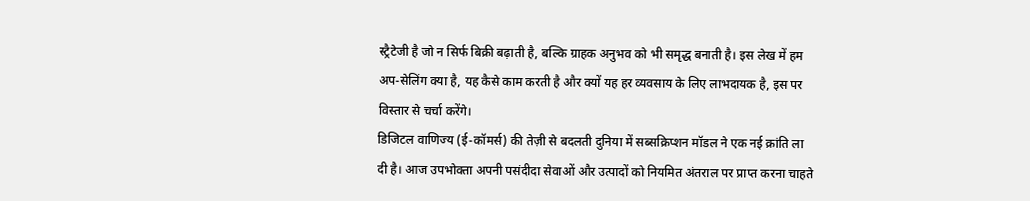स्ट्रैटेजी है जो न सिर्फ बिक्री बढ़ाती है, बल्कि ग्राहक अनुभव को भी समृद्ध बनाती है। इस लेख में हम अप-सेलिंग क्या है, यह कैसे काम करती है और क्यों यह हर व्यवसाय के लिए लाभदायक है, इस पर विस्तार से चर्चा करेंगे।
डिजिटल वाणिज्य (ई-कॉमर्स) की तेज़ी से बदलती दुनिया में सब्सक्रिप्शन मॉडल ने एक नई क्रांति ला दी है। आज उपभोक्ता अपनी पसंदीदा सेवाओं और उत्पादों को नियमित अंतराल पर प्राप्त करना चाहते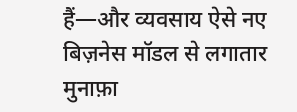हैं—और व्यवसाय ऐसे नए बिज़नेस मॉडल से लगातार मुनाफ़ा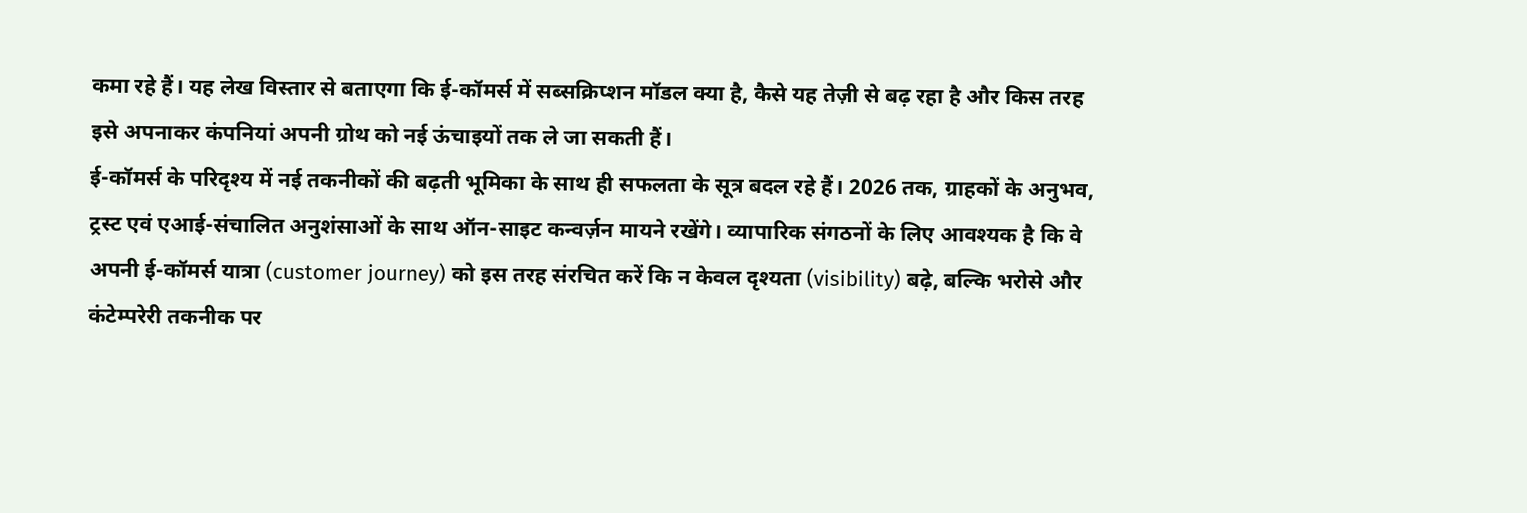कमा रहे हैं। यह लेख विस्तार से बताएगा कि ई-कॉमर्स में सब्सक्रिप्शन मॉडल क्या है, कैसे यह तेज़ी से बढ़ रहा है और किस तरह इसे अपनाकर कंपनियां अपनी ग्रोथ को नई ऊंचाइयों तक ले जा सकती हैं।
ई-कॉमर्स के परिदृश्य में नई तकनीकों की बढ़ती भूमिका के साथ ही सफलता के सूत्र बदल रहे हैं। 2026 तक, ग्राहकों के अनुभव, ट्रस्ट एवं एआई-संचालित अनुशंसाओं के साथ ऑन-साइट कन्वर्ज़न मायने रखेंगे। व्यापारिक संगठनों के लिए आवश्यक है कि वे अपनी ई-कॉमर्स यात्रा (customer journey) को इस तरह संरचित करें कि न केवल दृश्यता (visibility) बढ़े, बल्कि भरोसे और कंटेम्परेरी तकनीक पर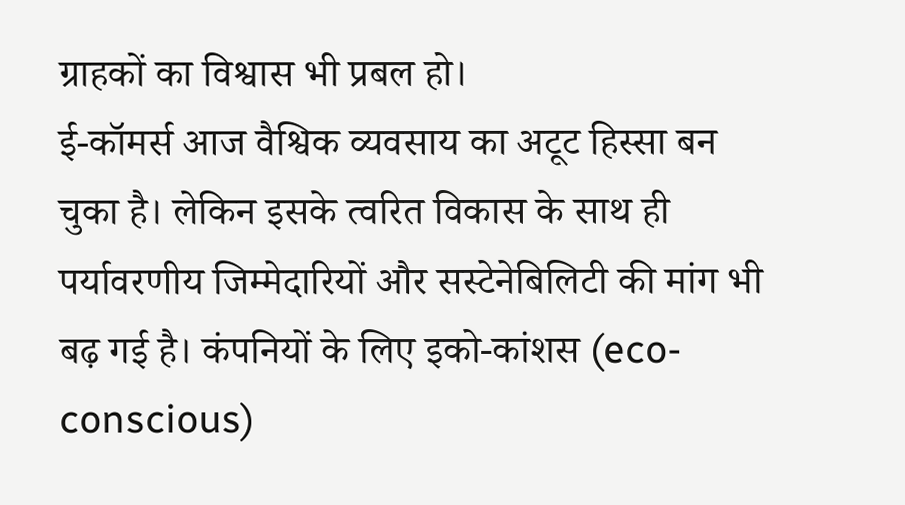ग्राहकों का विश्वास भी प्रबल हो।
ई-कॉमर्स आज वैश्विक व्यवसाय का अटूट हिस्सा बन चुका है। लेकिन इसके त्वरित विकास के साथ ही पर्यावरणीय जिम्मेदारियों और सस्टेनेबिलिटी की मांग भी बढ़ गई है। कंपनियों के लिए इको-कांशस (eco-conscious)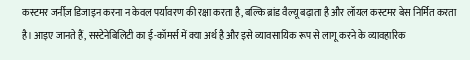कस्टमर जर्नीज़ डिजाइन करना न केवल पर्यावरण की रक्षा करता है, बल्कि ब्रांड वैल्यू बढ़ाता है और लॉयल कस्टमर बेस निर्मित करता है। आइए जानते हैं, सस्टेनेबिलिटी का ई-कॉमर्स में क्या अर्थ है और इसे व्यावसायिक रूप से लागू करने के व्यावहारिक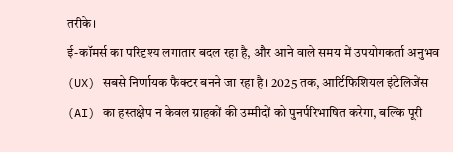तरीके।
ई-कॉमर्स का परिदृश्य लगातार बदल रहा है, और आने वाले समय में उपयोगकर्ता अनुभव (UX) सबसे निर्णायक फैक्टर बनने जा रहा है। 2025 तक, आर्टिफिशियल इंटेलिजेंस (AI) का हस्तक्षेप न केवल ग्राहकों की उम्मीदों को पुनर्परिभाषित करेगा, बल्कि पूरी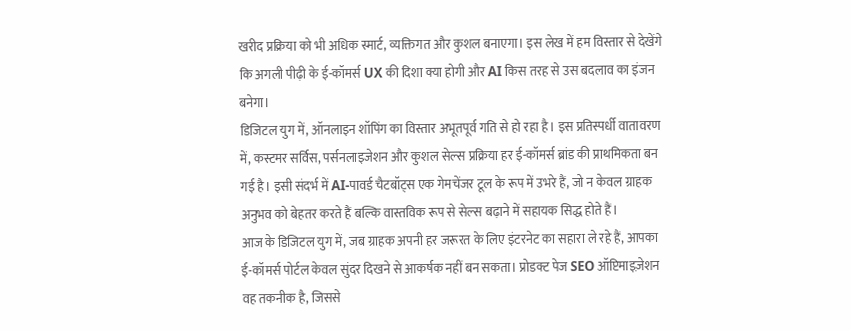खरीद प्रक्रिया को भी अधिक स्मार्ट, व्यक्तिगत और कुशल बनाएगा। इस लेख में हम विस्तार से देखेंगे कि अगली पीढ़ी के ई-कॉमर्स UX की दिशा क्या होगी और AI किस तरह से उस बदलाव का इंजन बनेगा।
डिजिटल युग में, ऑनलाइन शॉपिंग का विस्तार अभूतपूर्व गति से हो रहा है। इस प्रतिस्पर्धी वातावरण में, कस्टमर सर्विस, पर्सनलाइजेशन और कुशल सेल्स प्रक्रिया हर ई-कॉमर्स ब्रांड की प्राथमिकता बन गई है। इसी संदर्भ में AI-पावर्ड चैटबॉट्स एक गेमचेंजर टूल के रूप में उभरे हैं, जो न केवल ग्राहक अनुभव को बेहतर करते हैं बल्कि वास्तविक रूप से सेल्स बढ़ाने में सहायक सिद्ध होते हैं।
आज के डिजिटल युग में, जब ग्राहक अपनी हर जरूरत के लिए इंटरनेट का सहारा ले रहे हैं, आपका ई-कॉमर्स पोर्टल केवल सुंदर दिखने से आकर्षक नहीं बन सकता। प्रोडक्ट पेज SEO ऑप्टिमाइज़ेशन वह तकनीक है, जिससे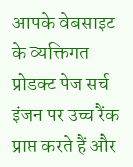आपके वेबसाइट के व्यक्तिगत प्रोडक्ट पेज सर्च इंजन पर उच्च रैंक प्राप्त करते हैं और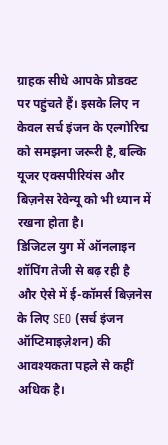ग्राहक सीधे आपके प्रोडक्ट पर पहुंचते हैं। इसके लिए न केवल सर्च इंजन के एल्गोरिद्म को समझना जरूरी है, बल्कि यूजर एक्सपीरियंस और बिज़नेस रेवेन्यू को भी ध्यान में रखना होता है।
डिजिटल युग में ऑनलाइन शॉपिंग तेजी से बढ़ रही है और ऐसे में ई-कॉमर्स बिज़नेस के लिए SEO (सर्च इंजन ऑप्टिमाइज़ेशन) की आवश्यकता पहले से कहीं अधिक है।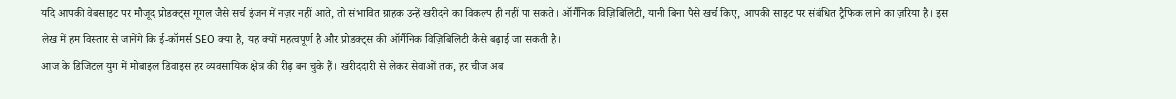यदि आपकी वेबसाइट पर मौजूद प्रोडक्ट्स गूगल जैसे सर्च इंजन में नज़र नहीं आते, तो संभावित ग्राहक उन्हें खरीदने का विकल्प ही नहीं पा सकते। ऑर्गैनिक विज़िबिलिटी, यानी बिना पैसे खर्च किए, आपकी साइट पर संबंधित ट्रैफिक लाने का ज़रिया है। इस लेख में हम विस्तार से जानेंगे कि ई-कॉमर्स SEO क्या है, यह क्यों महत्वपूर्ण है और प्रोडक्ट्स की ऑर्गैनिक विज़िबिलिटी कैसे बढ़ाई जा सकती है।
आज के डिजिटल युग में मोबाइल डिवाइस हर व्यवसायिक क्षेत्र की रीढ़ बन चुके हैं। खरीददारी से लेकर सेवाओं तक, हर चीज अब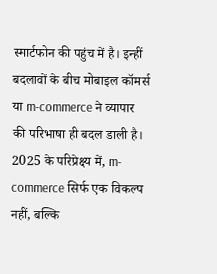स्मार्टफोन की पहुंच में है। इन्हीं बदलावों के बीच मोबाइल कॉमर्स या m-commerce ने व्यापार की परिभाषा ही बदल डाली है। 2025 के परिप्रेक्ष्य में, m-commerce सिर्फ एक विकल्प नहीं, बल्कि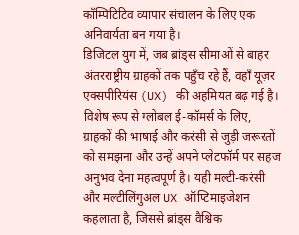कॉम्पिटिटिव व्यापार संचालन के लिए एक अनिवार्यता बन गया है।
डिजिटल युग में, जब ब्रांड्स सीमाओं से बाहर अंतरराष्ट्रीय ग्राहकों तक पहुँच रहे हैं, वहाँ यूज़र एक्सपीरियंस (UX) की अहमियत बढ़ गई है। विशेष रूप से ग्लोबल ई-कॉमर्स के लिए, ग्राहकों की भाषाई और करंसी से जुड़ी जरूरतों को समझना और उन्हें अपने प्लेटफॉर्म पर सहज अनुभव देना महत्वपूर्ण है। यही मल्टी-करंसी और मल्टीलिंगुअल UX ऑप्टिमाइजेशन कहलाता है, जिससे ब्रांड्स वैश्विक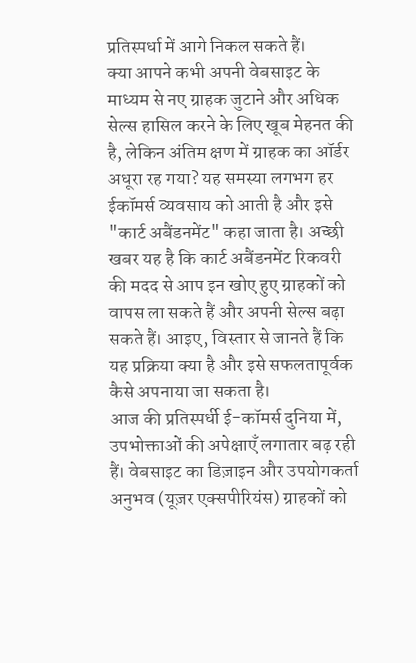प्रतिस्पर्धा में आगे निकल सकते हैं।
क्या आपने कभी अपनी वेबसाइट के माध्यम से नए ग्राहक जुटाने और अधिक सेल्स हासिल करने के लिए खूब मेहनत की है, लेकिन अंतिम क्षण में ग्राहक का ऑर्डर अधूरा रह गया? यह समस्या लगभग हर ईकॉमर्स व्यवसाय को आती है और इसे "कार्ट अबैंडनमेंट" कहा जाता है। अच्छी खबर यह है कि कार्ट अबैंडनमेंट रिकवरी की मदद से आप इन खोए हुए ग्राहकों को वापस ला सकते हैं और अपनी सेल्स बढ़ा सकते हैं। आइए, विस्तार से जानते हैं कि यह प्रक्रिया क्या है और इसे सफलतापूर्वक कैसे अपनाया जा सकता है।
आज की प्रतिस्पर्धी ई-कॉमर्स दुनिया में, उपभोक्ताओं की अपेक्षाएँ लगातार बढ़ रही हैं। वेबसाइट का डिज़ाइन और उपयोगकर्ता अनुभव (यूज़र एक्सपीरियंस) ग्राहकों को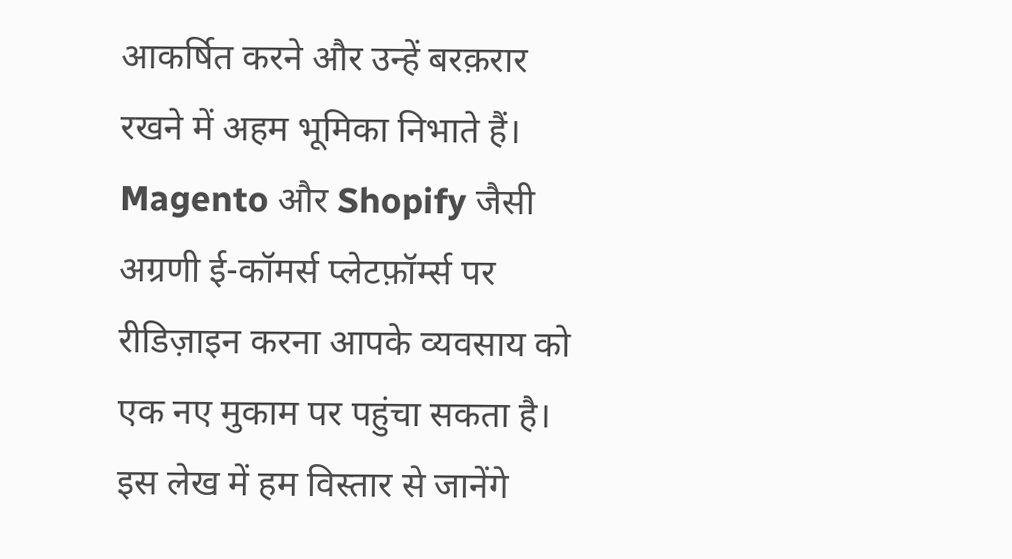आकर्षित करने और उन्हें बरक़रार रखने में अहम भूमिका निभाते हैं। Magento और Shopify जैसी अग्रणी ई-कॉमर्स प्लेटफ़ॉर्म्स पर रीडिज़ाइन करना आपके व्यवसाय को एक नए मुकाम पर पहुंचा सकता है। इस लेख में हम विस्तार से जानेंगे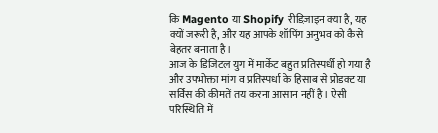कि Magento या Shopify रीडिज़ाइन क्या है, यह क्यों जरूरी है, और यह आपके शॉपिंग अनुभव को कैसे बेहतर बनाता है।
आज के डिजिटल युग में मार्केट बहुत प्रतिस्पर्धी हो गया है और उपभोक्ता मांग व प्रतिस्पर्धा के हिसाब से प्रोडक्ट या सर्विस की कीमतें तय करना आसान नहीं है। ऐसी परिस्थिति में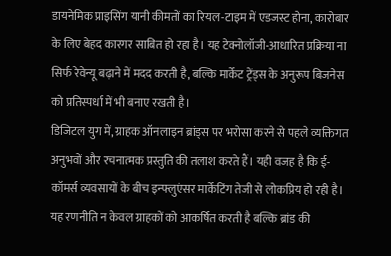डायनेमिक प्राइसिंग यानी कीमतों का रियल-टाइम में एडजस्ट होना, कारोबार के लिए बेहद कारगर साबित हो रहा है। यह टेक्नोलॉजी-आधारित प्रक्रिया ना सिर्फ रेवेन्यू बढ़ाने में मदद करती है, बल्कि मार्केट ट्रेंड्स के अनुरूप बिजनेस को प्रतिस्पर्धा में भी बनाए रखती है।
डिजिटल युग में, ग्राहक ऑनलाइन ब्रांड्स पर भरोसा करने से पहले व्यक्तिगत अनुभवों और रचनात्मक प्रस्तुति की तलाश करते हैं। यही वजह है कि ई-कॉमर्स व्यवसायों के बीच इन्फ्लुएंसर मार्केटिंग तेजी से लोकप्रिय हो रही है। यह रणनीति न केवल ग्राहकों को आकर्षित करती है बल्कि ब्रांड की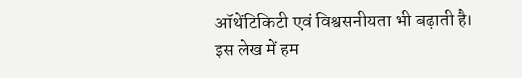ऑथेंटिकिटी एवं विश्वसनीयता भी बढ़ाती है। इस लेख में हम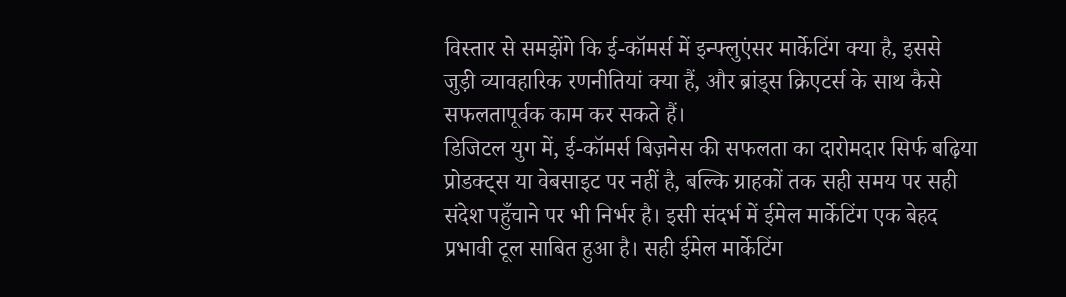विस्तार से समझेंगे कि ई-कॉमर्स में इन्फ्लुएंसर मार्केटिंग क्या है, इससे जुड़ी व्यावहारिक रणनीतियां क्या हैं, और ब्रांड्स क्रिएटर्स के साथ कैसे सफलतापूर्वक काम कर सकते हैं।
डिजिटल युग में, ई-कॉमर्स बिज़नेस की सफलता का दारोमदार सिर्फ बढ़िया प्रोडक्ट्स या वेबसाइट पर नहीं है, बल्कि ग्राहकों तक सही समय पर सही संदेश पहुँचाने पर भी निर्भर है। इसी संदर्भ में ईमेल मार्केटिंग एक बेहद प्रभावी टूल साबित हुआ है। सही ईमेल मार्केटिंग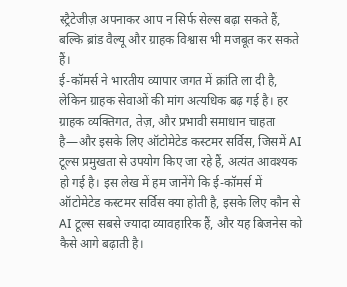स्ट्रैटेजीज़ अपनाकर आप न सिर्फ सेल्स बढ़ा सकते हैं, बल्कि ब्रांड वैल्यू और ग्राहक विश्वास भी मजबूत कर सकते हैं।
ई-कॉमर्स ने भारतीय व्यापार जगत में क्रांति ला दी है, लेकिन ग्राहक सेवाओं की मांग अत्यधिक बढ़ गई है। हर ग्राहक व्यक्तिगत, तेज़, और प्रभावी समाधान चाहता है—और इसके लिए ऑटोमेटेड कस्टमर सर्विस, जिसमें AI टूल्स प्रमुखता से उपयोग किए जा रहे हैं, अत्यंत आवश्यक हो गई है। इस लेख में हम जानेंगे कि ई-कॉमर्स में ऑटोमेटेड कस्टमर सर्विस क्या होती है, इसके लिए कौन से AI टूल्स सबसे ज्यादा व्यावहारिक हैं, और यह बिजनेस को कैसे आगे बढ़ाती है।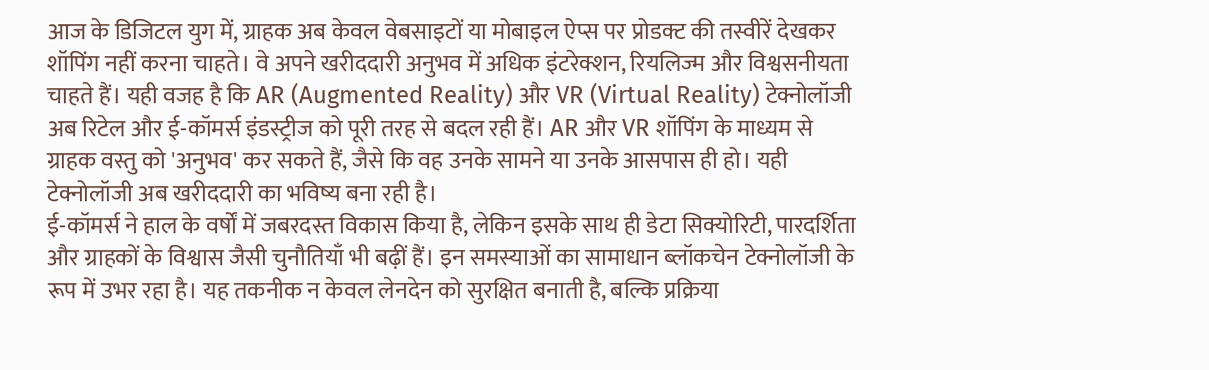आज के डिजिटल युग में, ग्राहक अब केवल वेबसाइटों या मोबाइल ऐप्स पर प्रोडक्ट की तस्वीरें देखकर शॉपिंग नहीं करना चाहते। वे अपने खरीददारी अनुभव में अधिक इंटरेक्शन, रियलिज्म और विश्वसनीयता चाहते हैं। यही वजह है कि AR (Augmented Reality) और VR (Virtual Reality) टेक्नोलॉजी अब रिटेल और ई-कॉमर्स इंडस्ट्रीज को पूरी तरह से बदल रही हैं। AR और VR शॉपिंग के माध्यम से ग्राहक वस्तु को 'अनुभव' कर सकते हैं, जैसे कि वह उनके सामने या उनके आसपास ही हो। यही टेक्नोलॉजी अब खरीददारी का भविष्य बना रही है।
ई-कॉमर्स ने हाल के वर्षों में जबरदस्त विकास किया है, लेकिन इसके साथ ही डेटा सिक्योरिटी, पारदर्शिता और ग्राहकों के विश्वास जैसी चुनौतियाँ भी बढ़ीं हैं। इन समस्याओं का सामाधान ब्लॉकचेन टेक्नोलॉजी के रूप में उभर रहा है। यह तकनीक न केवल लेनदेन को सुरक्षित बनाती है, बल्कि प्रक्रिया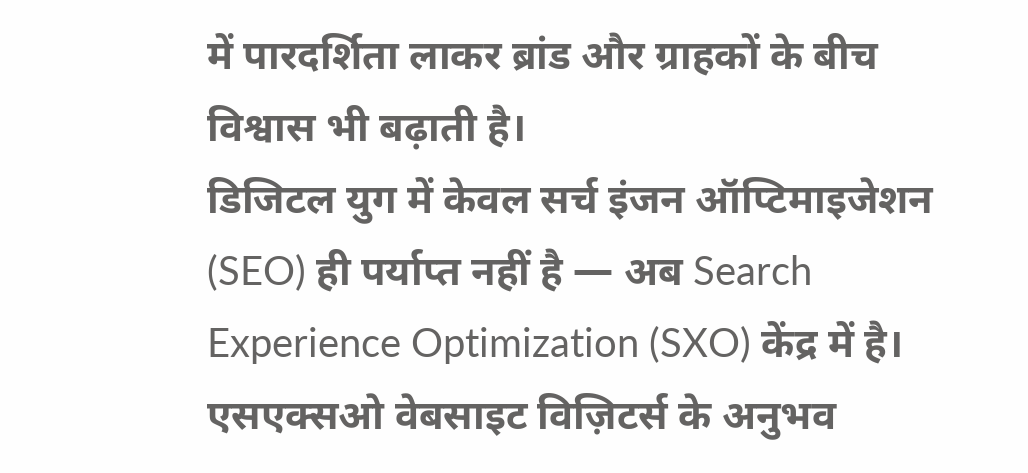में पारदर्शिता लाकर ब्रांड और ग्राहकों के बीच विश्वास भी बढ़ाती है।
डिजिटल युग में केवल सर्च इंजन ऑप्टिमाइजेशन (SEO) ही पर्याप्त नहीं है — अब Search Experience Optimization (SXO) केंद्र में है। एसएक्सओ वेबसाइट विज़िटर्स के अनुभव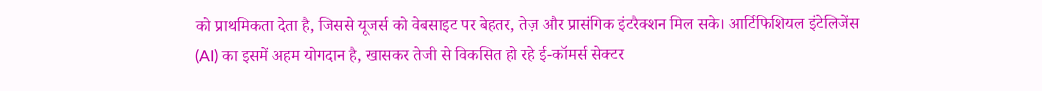को प्राथमिकता देता है, जिससे यूजर्स को वेबसाइट पर बेहतर, तेज़ और प्रासंगिक इंटरैक्शन मिल सके। आर्टिफिशियल इंटेलिजेंस (AI) का इसमें अहम योगदान है, खासकर तेजी से विकसित हो रहे ई-कॉमर्स सेक्टर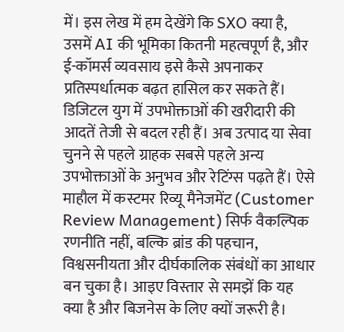में। इस लेख में हम देखेंगे कि SXO क्या है, उसमें AI की भूमिका कितनी महत्वपूर्ण है, और ई-कॉमर्स व्यवसाय इसे कैसे अपनाकर प्रतिस्पर्धात्मक बढ़त हासिल कर सकते हैं।
डिजिटल युग में उपभोक्ताओं की खरीदारी की आदतें तेजी से बदल रही हैं। अब उत्पाद या सेवा चुनने से पहले ग्राहक सबसे पहले अन्य उपभोक्ताओं के अनुभव और रेटिंग्स पढ़ते हैं। ऐसे माहौल में कस्टमर रिव्यू मैनेजमेंट (Customer Review Management) सिर्फ वैकल्पिक रणनीति नहीं, बल्कि ब्रांड की पहचान, विश्वसनीयता और दीर्घकालिक संबंधों का आधार बन चुका है। आइए विस्तार से समझें कि यह क्या है और बिजनेस के लिए क्यों जरूरी है।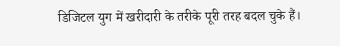डिजिटल युग में खरीदारी के तरीके पूरी तरह बदल चुके हैं।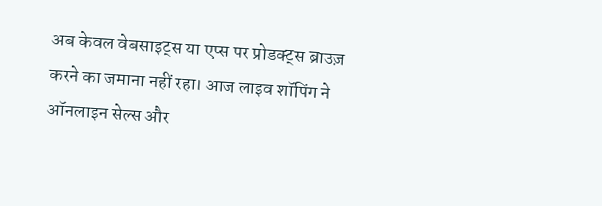अब केवल वेबसाइट्स या एप्स पर प्रोडक्ट्स ब्राउज़ करने का जमाना नहीं रहा। आज लाइव शॉपिंग ने ऑनलाइन सेल्स और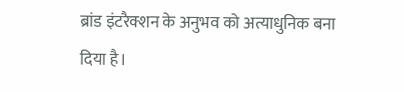ब्रांड इंटरैक्शन के अनुभव को अत्याधुनिक बना दिया है।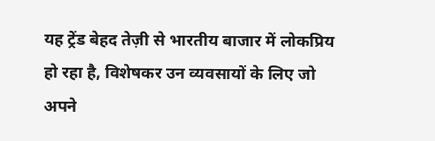यह ट्रेंड बेहद तेज़ी से भारतीय बाजार में लोकप्रिय हो रहा है, विशेषकर उन व्यवसायों के लिए जो अपने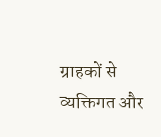ग्राहकों से व्यक्तिगत और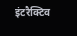इंटरैक्टिव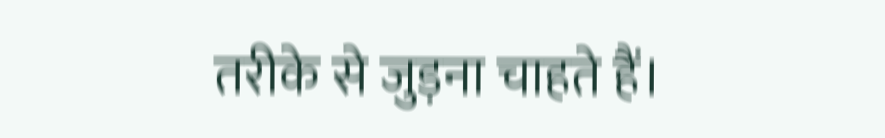तरीके से जुड़ना चाहते हैं।